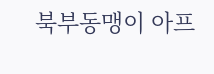북부동맹이 아프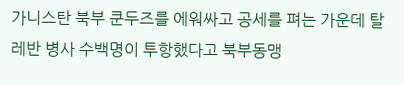가니스탄 북부 쿤두즈를 에워싸고 공세를 펴는 가운데 탈레반 병사 수백명이 투항했다고 북부동맹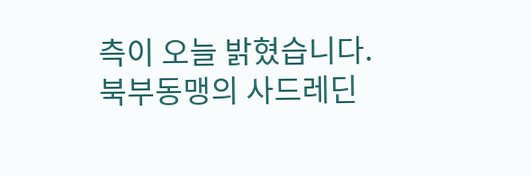측이 오늘 밝혔습니다.
북부동맹의 사드레딘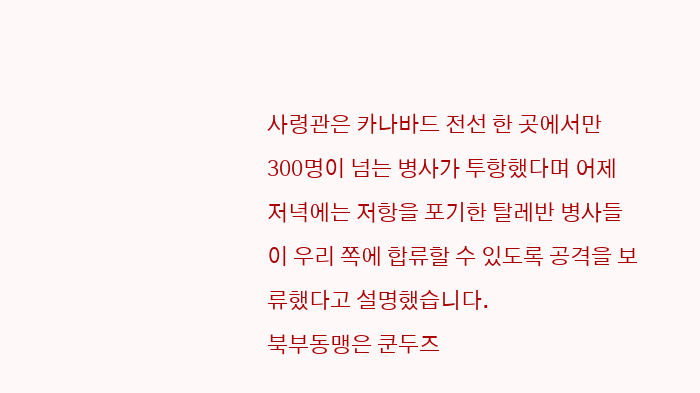사령관은 카나바드 전선 한 곳에서만 300명이 넘는 병사가 투항했다며 어제 저녁에는 저항을 포기한 탈레반 병사들이 우리 쪽에 합류할 수 있도록 공격을 보류했다고 설명했습니다.
북부동맹은 쿤두즈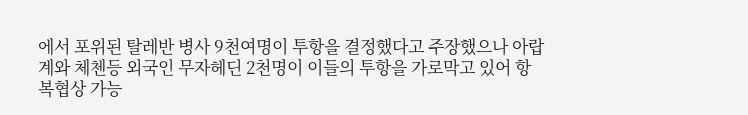에서 포위된 탈레반 병사 9천여명이 투항을 결정했다고 주장했으나 아랍계와 체첸등 외국인 무자헤딘 2천명이 이들의 투항을 가로막고 있어 항복협상 가능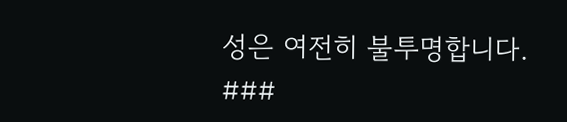성은 여전히 불투명합니다.
###